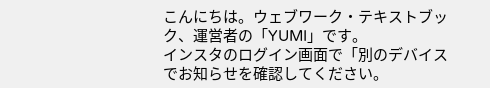こんにちは。ウェブワーク・テキストブック、運営者の「YUMI」です。
インスタのログイン画面で「別のデバイスでお知らせを確認してください。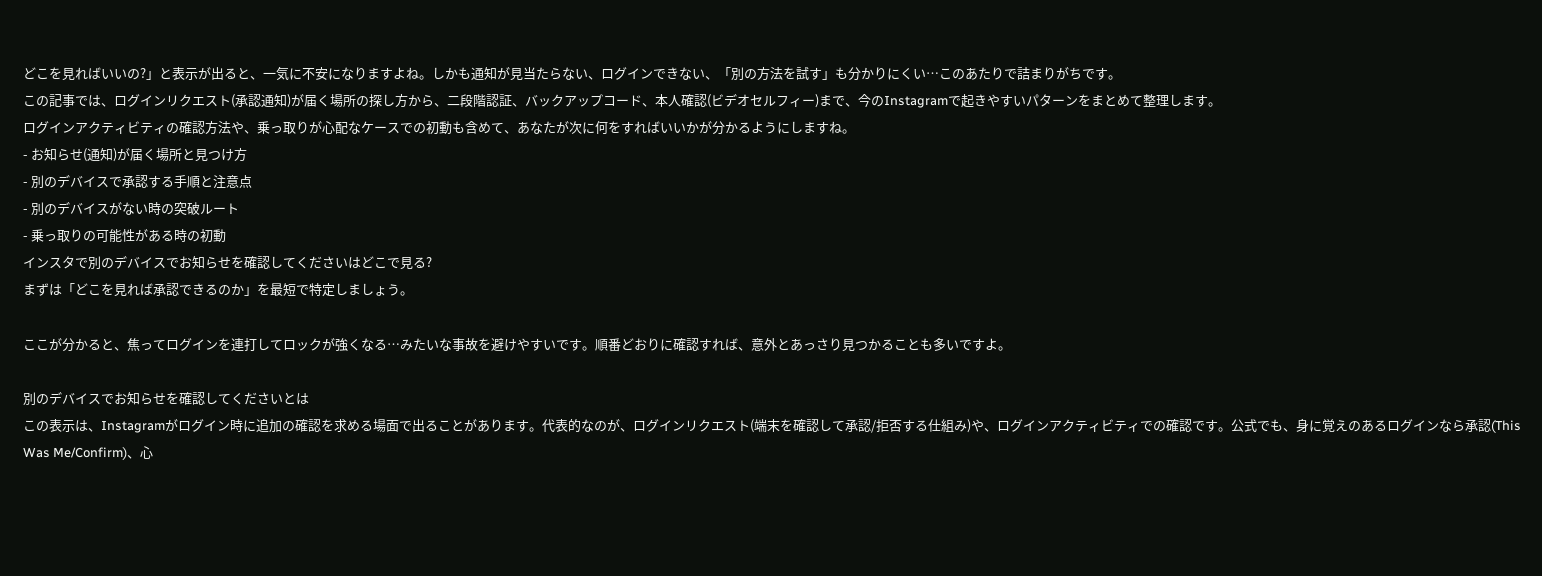どこを見ればいいの?」と表示が出ると、一気に不安になりますよね。しかも通知が見当たらない、ログインできない、「別の方法を試す」も分かりにくい…このあたりで詰まりがちです。
この記事では、ログインリクエスト(承認通知)が届く場所の探し方から、二段階認証、バックアップコード、本人確認(ビデオセルフィー)まで、今のInstagramで起きやすいパターンをまとめて整理します。
ログインアクティビティの確認方法や、乗っ取りが心配なケースでの初動も含めて、あなたが次に何をすればいいかが分かるようにしますね。
- お知らせ(通知)が届く場所と見つけ方
- 別のデバイスで承認する手順と注意点
- 別のデバイスがない時の突破ルート
- 乗っ取りの可能性がある時の初動
インスタで別のデバイスでお知らせを確認してくださいはどこで見る?
まずは「どこを見れば承認できるのか」を最短で特定しましょう。

ここが分かると、焦ってログインを連打してロックが強くなる…みたいな事故を避けやすいです。順番どおりに確認すれば、意外とあっさり見つかることも多いですよ。

別のデバイスでお知らせを確認してくださいとは
この表示は、Instagramがログイン時に追加の確認を求める場面で出ることがあります。代表的なのが、ログインリクエスト(端末を確認して承認/拒否する仕組み)や、ログインアクティビティでの確認です。公式でも、身に覚えのあるログインなら承認(This Was Me/Confirm)、心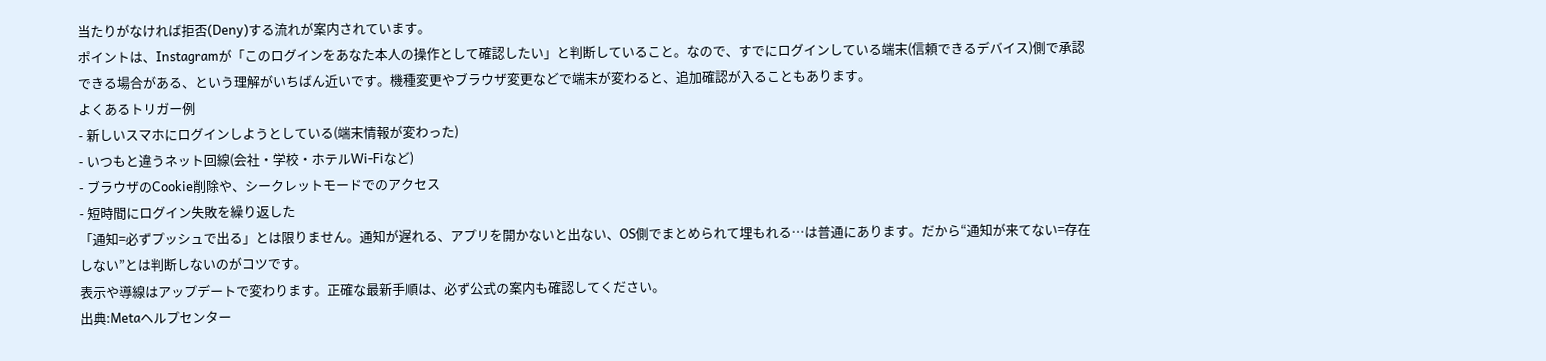当たりがなければ拒否(Deny)する流れが案内されています。
ポイントは、Instagramが「このログインをあなた本人の操作として確認したい」と判断していること。なので、すでにログインしている端末(信頼できるデバイス)側で承認できる場合がある、という理解がいちばん近いです。機種変更やブラウザ変更などで端末が変わると、追加確認が入ることもあります。
よくあるトリガー例
- 新しいスマホにログインしようとしている(端末情報が変わった)
- いつもと違うネット回線(会社・学校・ホテルWi-Fiなど)
- ブラウザのCookie削除や、シークレットモードでのアクセス
- 短時間にログイン失敗を繰り返した
「通知=必ずプッシュで出る」とは限りません。通知が遅れる、アプリを開かないと出ない、OS側でまとめられて埋もれる…は普通にあります。だから“通知が来てない=存在しない”とは判断しないのがコツです。
表示や導線はアップデートで変わります。正確な最新手順は、必ず公式の案内も確認してください。
出典:Metaヘルプセンター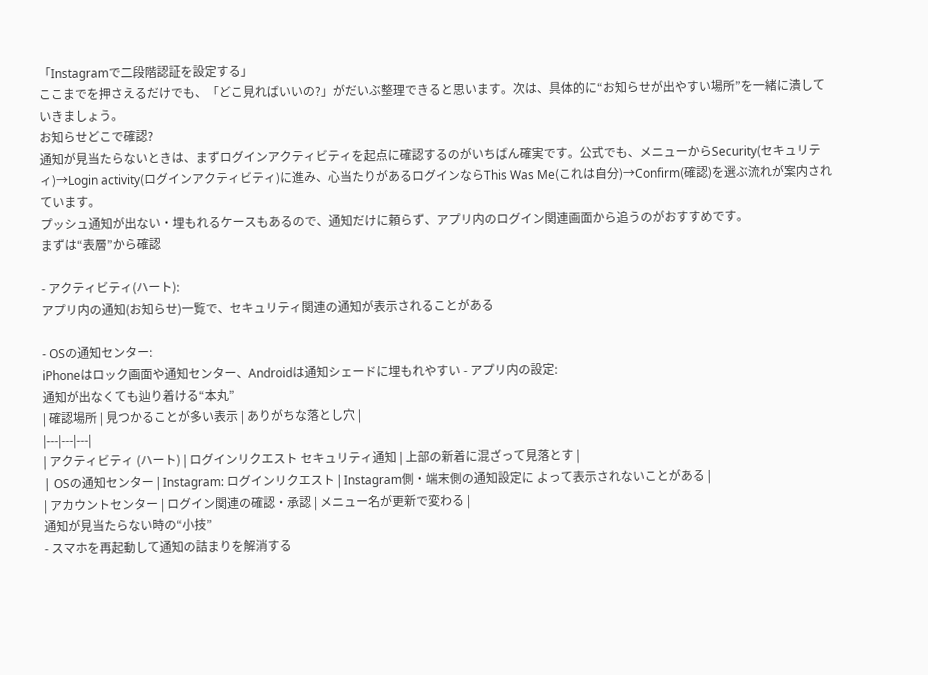「Instagramで二段階認証を設定する」
ここまでを押さえるだけでも、「どこ見ればいいの?」がだいぶ整理できると思います。次は、具体的に“お知らせが出やすい場所”を一緒に潰していきましょう。
お知らせどこで確認?
通知が見当たらないときは、まずログインアクティビティを起点に確認するのがいちばん確実です。公式でも、メニューからSecurity(セキュリティ)→Login activity(ログインアクティビティ)に進み、心当たりがあるログインならThis Was Me(これは自分)→Confirm(確認)を選ぶ流れが案内されています。
プッシュ通知が出ない・埋もれるケースもあるので、通知だけに頼らず、アプリ内のログイン関連画面から追うのがおすすめです。
まずは“表層”から確認

- アクティビティ(ハート):
アプリ内の通知(お知らせ)一覧で、セキュリティ関連の通知が表示されることがある

- OSの通知センター:
iPhoneはロック画面や通知センター、Androidは通知シェードに埋もれやすい - アプリ内の設定:
通知が出なくても辿り着ける“本丸”
| 確認場所 | 見つかることが多い表示 | ありがちな落とし穴 |
|---|---|---|
| アクティビティ (ハート) | ログインリクエスト セキュリティ通知 | 上部の新着に混ざって見落とす |
| OSの通知センター | Instagram: ログインリクエスト | Instagram側・端末側の通知設定に よって表示されないことがある |
| アカウントセンター | ログイン関連の確認・承認 | メニュー名が更新で変わる |
通知が見当たらない時の“小技”
- スマホを再起動して通知の詰まりを解消する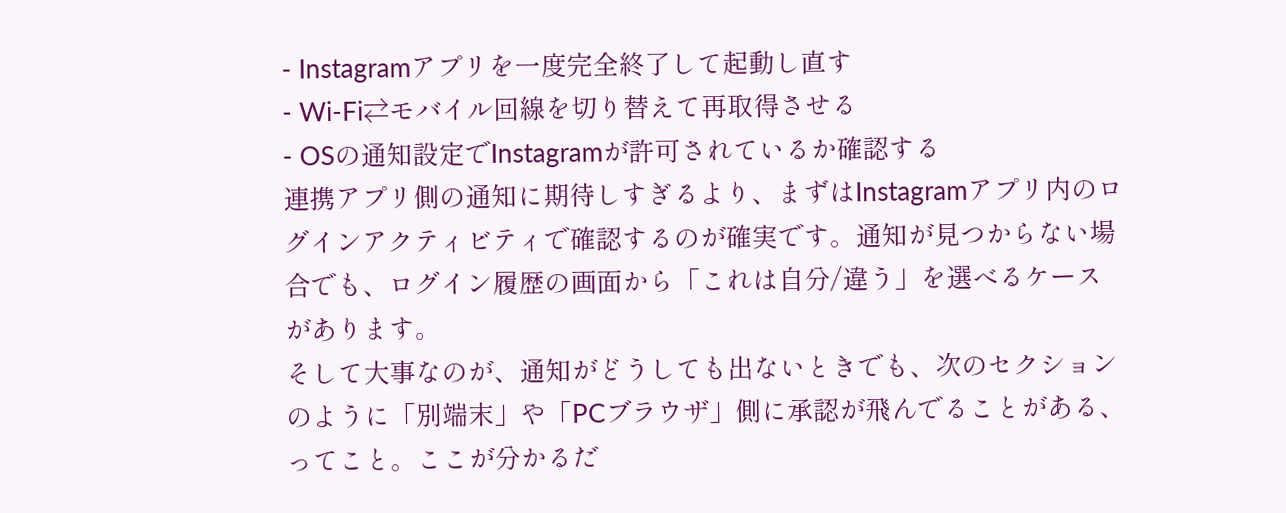- Instagramアプリを一度完全終了して起動し直す
- Wi-Fi⇄モバイル回線を切り替えて再取得させる
- OSの通知設定でInstagramが許可されているか確認する
連携アプリ側の通知に期待しすぎるより、まずはInstagramアプリ内のログインアクティビティで確認するのが確実です。通知が見つからない場合でも、ログイン履歴の画面から「これは自分/違う」を選べるケースがあります。
そして大事なのが、通知がどうしても出ないときでも、次のセクションのように「別端末」や「PCブラウザ」側に承認が飛んでることがある、ってこと。ここが分かるだ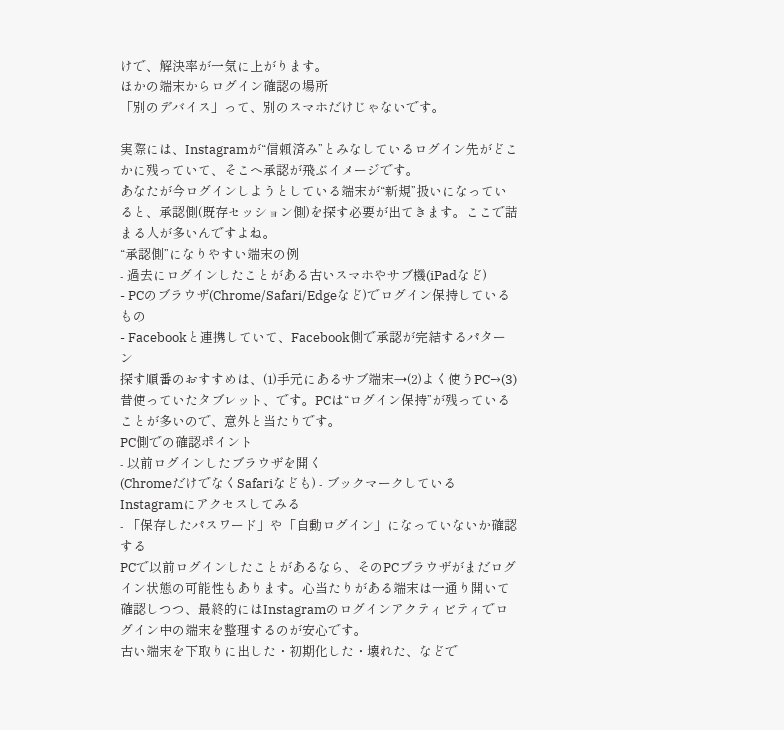けで、解決率が一気に上がります。
ほかの端末からログイン確認の場所
「別のデバイス」って、別のスマホだけじゃないです。

実際には、Instagramが“信頼済み”とみなしているログイン先がどこかに残っていて、そこへ承認が飛ぶイメージです。
あなたが今ログインしようとしている端末が“新規”扱いになっていると、承認側(既存セッション側)を探す必要が出てきます。ここで詰まる人が多いんですよね。
“承認側”になりやすい端末の例
- 過去にログインしたことがある古いスマホやサブ機(iPadなど)
- PCのブラウザ(Chrome/Safari/Edgeなど)でログイン保持しているもの
- Facebookと連携していて、Facebook側で承認が完結するパターン
探す順番のおすすめは、(1)手元にあるサブ端末→(2)よく使うPC→(3)昔使っていたタブレット、です。PCは“ログイン保持”が残っていることが多いので、意外と当たりです。
PC側での確認ポイント
- 以前ログインしたブラウザを開く
(ChromeだけでなくSafariなども) - ブックマークしているInstagramにアクセスしてみる
- 「保存したパスワード」や「自動ログイン」になっていないか確認する
PCで以前ログインしたことがあるなら、そのPCブラウザがまだログイン状態の可能性もあります。心当たりがある端末は一通り開いて確認しつつ、最終的にはInstagramのログインアクティビティでログイン中の端末を整理するのが安心です。
古い端末を下取りに出した・初期化した・壊れた、などで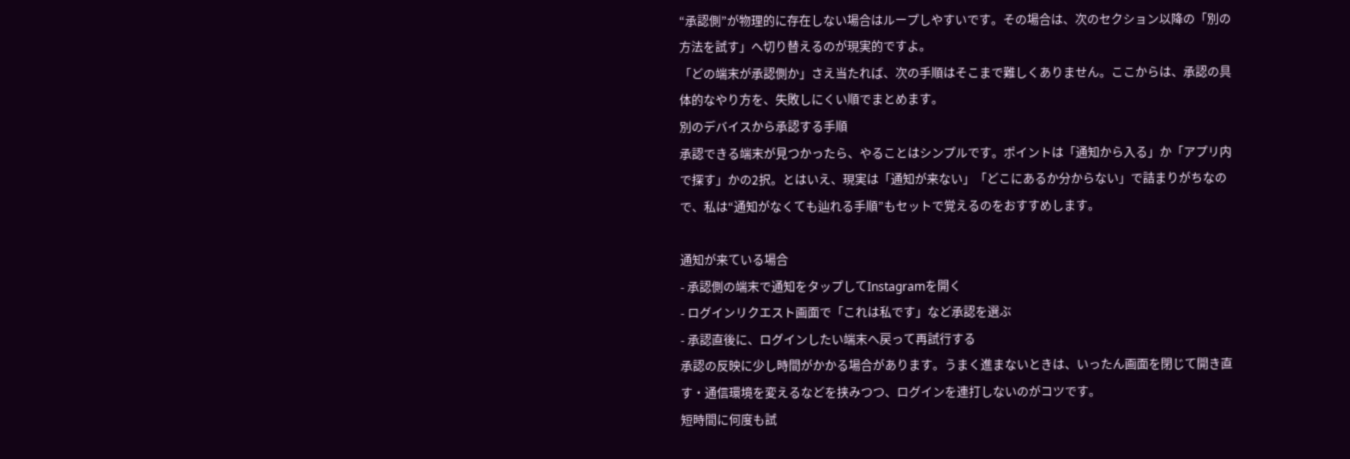“承認側”が物理的に存在しない場合はループしやすいです。その場合は、次のセクション以降の「別の方法を試す」へ切り替えるのが現実的ですよ。
「どの端末が承認側か」さえ当たれば、次の手順はそこまで難しくありません。ここからは、承認の具体的なやり方を、失敗しにくい順でまとめます。
別のデバイスから承認する手順
承認できる端末が見つかったら、やることはシンプルです。ポイントは「通知から入る」か「アプリ内で探す」かの2択。とはいえ、現実は「通知が来ない」「どこにあるか分からない」で詰まりがちなので、私は“通知がなくても辿れる手順”もセットで覚えるのをおすすめします。

通知が来ている場合
- 承認側の端末で通知をタップしてInstagramを開く
- ログインリクエスト画面で「これは私です」など承認を選ぶ
- 承認直後に、ログインしたい端末へ戻って再試行する
承認の反映に少し時間がかかる場合があります。うまく進まないときは、いったん画面を閉じて開き直す・通信環境を変えるなどを挟みつつ、ログインを連打しないのがコツです。
短時間に何度も試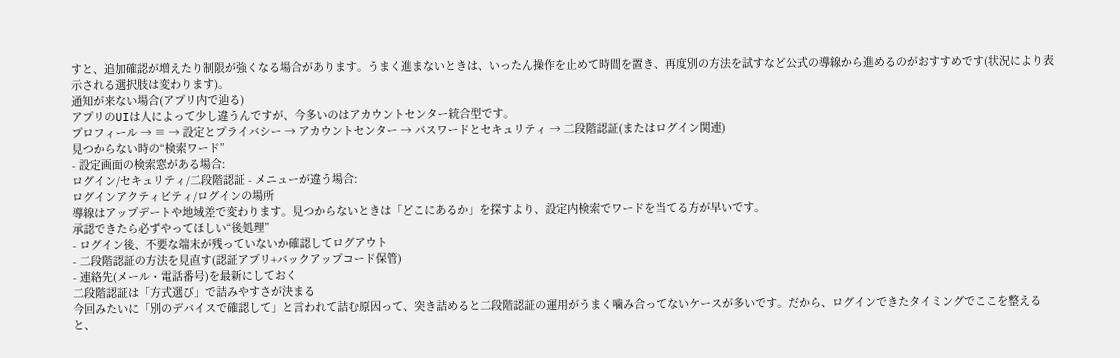すと、追加確認が増えたり制限が強くなる場合があります。うまく進まないときは、いったん操作を止めて時間を置き、再度別の方法を試すなど公式の導線から進めるのがおすすめです(状況により表示される選択肢は変わります)。
通知が来ない場合(アプリ内で辿る)
アプリのUIは人によって少し違うんですが、今多いのはアカウントセンター統合型です。
プロフィール → ≡ → 設定とプライバシー → アカウントセンター → パスワードとセキュリティ → 二段階認証(またはログイン関連)
見つからない時の“検索ワード”
- 設定画面の検索窓がある場合:
ログイン/セキュリティ/二段階認証 - メニューが違う場合:
ログインアクティビティ/ログインの場所
導線はアップデートや地域差で変わります。見つからないときは「どこにあるか」を探すより、設定内検索でワードを当てる方が早いです。
承認できたら必ずやってほしい“後処理”
- ログイン後、不要な端末が残っていないか確認してログアウト
- 二段階認証の方法を見直す(認証アプリ+バックアップコード保管)
- 連絡先(メール・電話番号)を最新にしておく
二段階認証は「方式選び」で詰みやすさが決まる
今回みたいに「別のデバイスで確認して」と言われて詰む原因って、突き詰めると二段階認証の運用がうまく噛み合ってないケースが多いです。だから、ログインできたタイミングでここを整えると、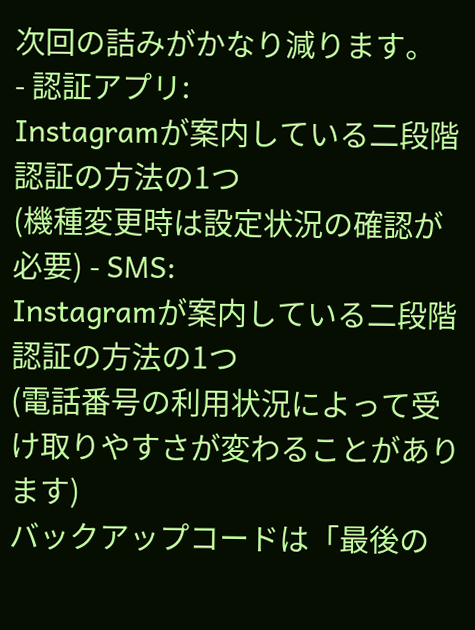次回の詰みがかなり減ります。
- 認証アプリ:
Instagramが案内している二段階認証の方法の1つ
(機種変更時は設定状況の確認が必要) - SMS:
Instagramが案内している二段階認証の方法の1つ
(電話番号の利用状況によって受け取りやすさが変わることがあります)
バックアップコードは「最後の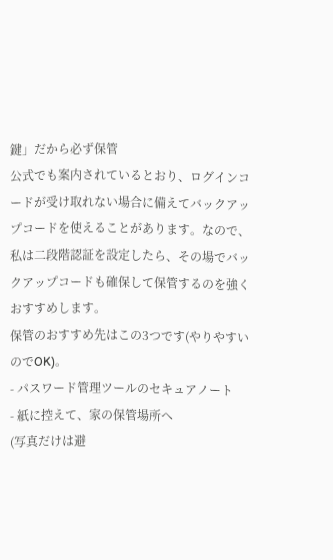鍵」だから必ず保管
公式でも案内されているとおり、ログインコードが受け取れない場合に備えてバックアップコードを使えることがあります。なので、私は二段階認証を設定したら、その場でバックアップコードも確保して保管するのを強くおすすめします。
保管のおすすめ先はこの3つです(やりやすいのでOK)。
- パスワード管理ツールのセキュアノート
- 紙に控えて、家の保管場所へ
(写真だけは避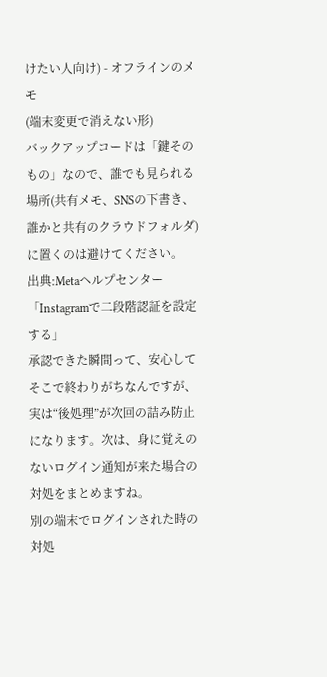けたい人向け) - オフラインのメモ
(端末変更で消えない形)
バックアップコードは「鍵そのもの」なので、誰でも見られる場所(共有メモ、SNSの下書き、誰かと共有のクラウドフォルダ)に置くのは避けてください。
出典:Metaヘルプセンター
「Instagramで二段階認証を設定する」
承認できた瞬間って、安心してそこで終わりがちなんですが、実は“後処理”が次回の詰み防止になります。次は、身に覚えのないログイン通知が来た場合の対処をまとめますね。
別の端末でログインされた時の対処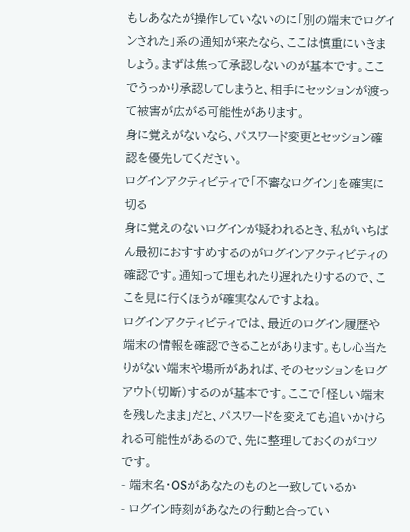もしあなたが操作していないのに「別の端末でログインされた」系の通知が来たなら、ここは慎重にいきましょう。まずは焦って承認しないのが基本です。ここでうっかり承認してしまうと、相手にセッションが渡って被害が広がる可能性があります。
身に覚えがないなら、パスワード変更とセッション確認を優先してください。
ログインアクティビティで「不審なログイン」を確実に切る
身に覚えのないログインが疑われるとき、私がいちばん最初におすすめするのがログインアクティビティの確認です。通知って埋もれたり遅れたりするので、ここを見に行くほうが確実なんですよね。
ログインアクティビティでは、最近のログイン履歴や端末の情報を確認できることがあります。もし心当たりがない端末や場所があれば、そのセッションをログアウト(切断)するのが基本です。ここで「怪しい端末を残したまま」だと、パスワードを変えても追いかけられる可能性があるので、先に整理しておくのがコツです。
- 端末名・OSがあなたのものと一致しているか
- ログイン時刻があなたの行動と合ってい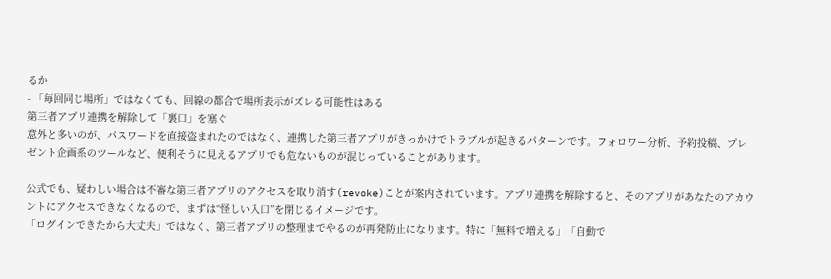るか
- 「毎回同じ場所」ではなくても、回線の都合で場所表示がズレる可能性はある
第三者アプリ連携を解除して「裏口」を塞ぐ
意外と多いのが、パスワードを直接盗まれたのではなく、連携した第三者アプリがきっかけでトラブルが起きるパターンです。フォロワー分析、予約投稿、プレゼント企画系のツールなど、便利そうに見えるアプリでも危ないものが混じっていることがあります。

公式でも、疑わしい場合は不審な第三者アプリのアクセスを取り消す(revoke)ことが案内されています。アプリ連携を解除すると、そのアプリがあなたのアカウントにアクセスできなくなるので、まずは“怪しい入口”を閉じるイメージです。
「ログインできたから大丈夫」ではなく、第三者アプリの整理までやるのが再発防止になります。特に「無料で増える」「自動で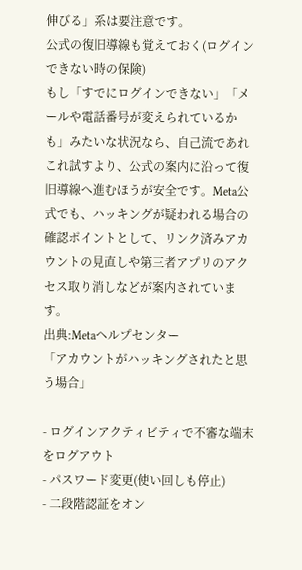伸びる」系は要注意です。
公式の復旧導線も覚えておく(ログインできない時の保険)
もし「すでにログインできない」「メールや電話番号が変えられているかも」みたいな状況なら、自己流であれこれ試すより、公式の案内に沿って復旧導線へ進むほうが安全です。Meta公式でも、ハッキングが疑われる場合の確認ポイントとして、リンク済みアカウントの見直しや第三者アプリのアクセス取り消しなどが案内されています。
出典:Metaヘルプセンター
「アカウントがハッキングされたと思う場合」

- ログインアクティビティで不審な端末をログアウト
- パスワード変更(使い回しも停止)
- 二段階認証をオン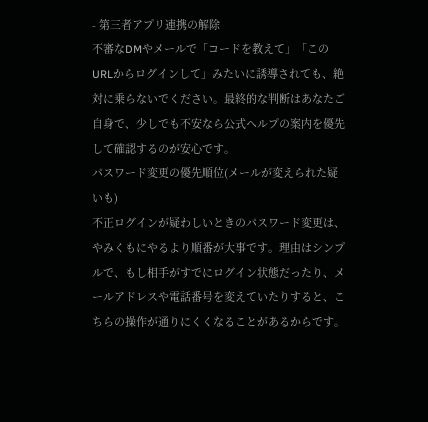- 第三者アプリ連携の解除
不審なDMやメールで「コードを教えて」「このURLからログインして」みたいに誘導されても、絶対に乗らないでください。最終的な判断はあなたご自身で、少しでも不安なら公式ヘルプの案内を優先して確認するのが安心です。
パスワード変更の優先順位(メールが変えられた疑いも)
不正ログインが疑わしいときのパスワード変更は、やみくもにやるより順番が大事です。理由はシンプルで、もし相手がすでにログイン状態だったり、メールアドレスや電話番号を変えていたりすると、こちらの操作が通りにくくなることがあるからです。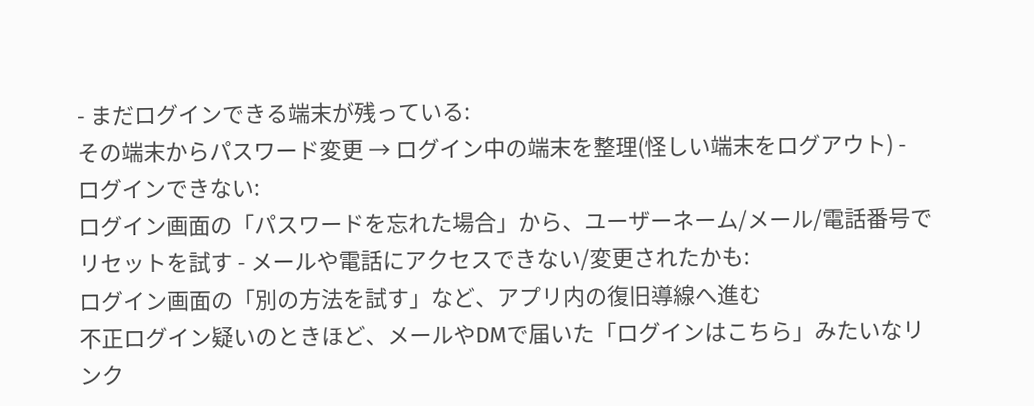- まだログインできる端末が残っている:
その端末からパスワード変更 → ログイン中の端末を整理(怪しい端末をログアウト) - ログインできない:
ログイン画面の「パスワードを忘れた場合」から、ユーザーネーム/メール/電話番号でリセットを試す - メールや電話にアクセスできない/変更されたかも:
ログイン画面の「別の方法を試す」など、アプリ内の復旧導線へ進む
不正ログイン疑いのときほど、メールやDMで届いた「ログインはこちら」みたいなリンク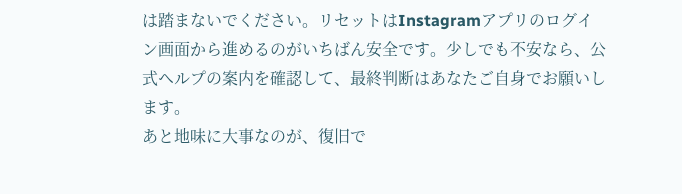は踏まないでください。リセットはInstagramアプリのログイン画面から進めるのがいちばん安全です。少しでも不安なら、公式ヘルプの案内を確認して、最終判断はあなたご自身でお願いします。
あと地味に大事なのが、復旧で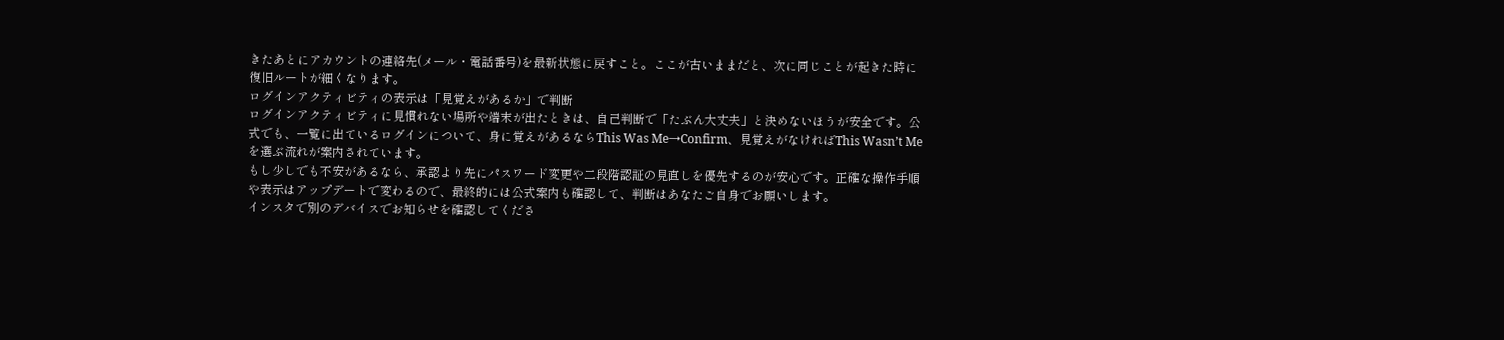きたあとにアカウントの連絡先(メール・電話番号)を最新状態に戻すこと。ここが古いままだと、次に同じことが起きた時に復旧ルートが細くなります。
ログインアクティビティの表示は「見覚えがあるか」で判断
ログインアクティビティに見慣れない場所や端末が出たときは、自己判断で「たぶん大丈夫」と決めないほうが安全です。公式でも、一覧に出ているログインについて、身に覚えがあるならThis Was Me→Confirm、見覚えがなければThis Wasn’t Meを選ぶ流れが案内されています。
もし少しでも不安があるなら、承認より先にパスワード変更や二段階認証の見直しを優先するのが安心です。正確な操作手順や表示はアップデートで変わるので、最終的には公式案内も確認して、判断はあなたご自身でお願いします。
インスタで別のデバイスでお知らせを確認してくださ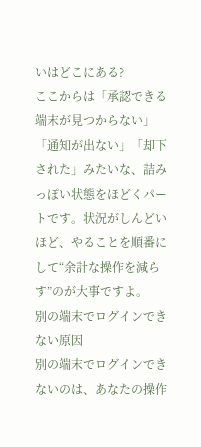いはどこにある?
ここからは「承認できる端末が見つからない」「通知が出ない」「却下された」みたいな、詰みっぽい状態をほどくパートです。状況がしんどいほど、やることを順番にして“余計な操作を減らす”のが大事ですよ。
別の端末でログインできない原因
別の端末でログインできないのは、あなたの操作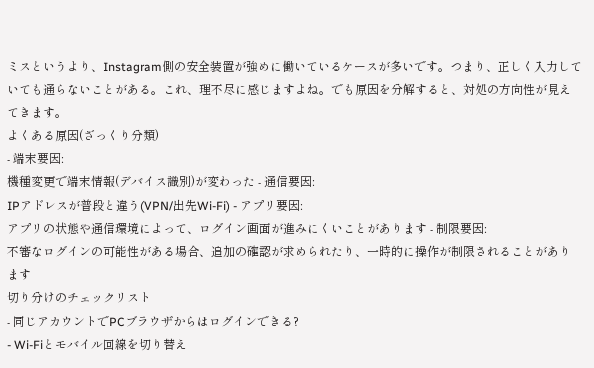ミスというより、Instagram側の安全装置が強めに働いているケースが多いです。つまり、正しく入力していても通らないことがある。これ、理不尽に感じますよね。でも原因を分解すると、対処の方向性が見えてきます。
よくある原因(ざっくり分類)
- 端末要因:
機種変更で端末情報(デバイス識別)が変わった - 通信要因:
IPアドレスが普段と違う(VPN/出先Wi-Fi) - アプリ要因:
アプリの状態や通信環境によって、ログイン画面が進みにくいことがあります - 制限要因:
不審なログインの可能性がある場合、追加の確認が求められたり、一時的に操作が制限されることがあります
切り分けのチェックリスト
- 同じアカウントでPCブラウザからはログインできる?
- Wi-Fiとモバイル回線を切り替え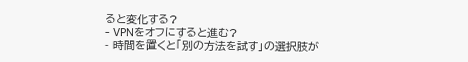ると変化する?
- VPNをオフにすると進む?
- 時間を置くと「別の方法を試す」の選択肢が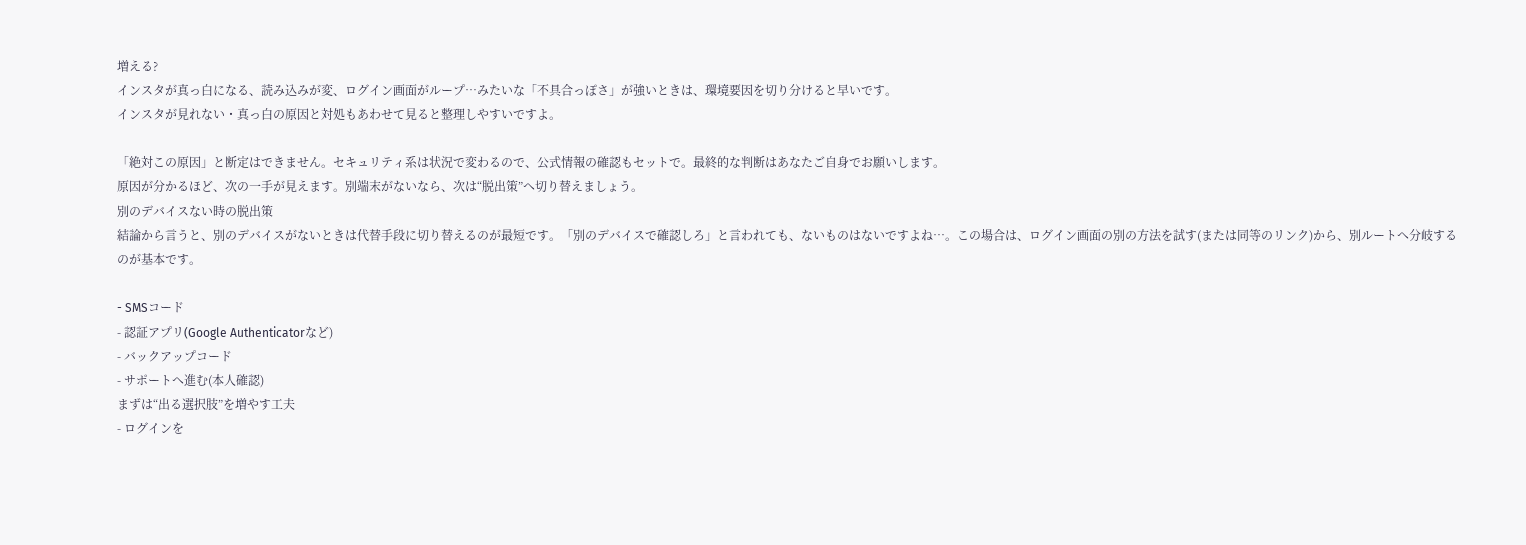増える?
インスタが真っ白になる、読み込みが変、ログイン画面がループ…みたいな「不具合っぽさ」が強いときは、環境要因を切り分けると早いです。
インスタが見れない・真っ白の原因と対処もあわせて見ると整理しやすいですよ。

「絶対この原因」と断定はできません。セキュリティ系は状況で変わるので、公式情報の確認もセットで。最終的な判断はあなたご自身でお願いします。
原因が分かるほど、次の一手が見えます。別端末がないなら、次は“脱出策”へ切り替えましょう。
別のデバイスない時の脱出策
結論から言うと、別のデバイスがないときは代替手段に切り替えるのが最短です。「別のデバイスで確認しろ」と言われても、ないものはないですよね…。この場合は、ログイン画面の別の方法を試す(または同等のリンク)から、別ルートへ分岐するのが基本です。

- SMSコード
- 認証アプリ(Google Authenticatorなど)
- バックアップコード
- サポートへ進む(本人確認)
まずは“出る選択肢”を増やす工夫
- ログインを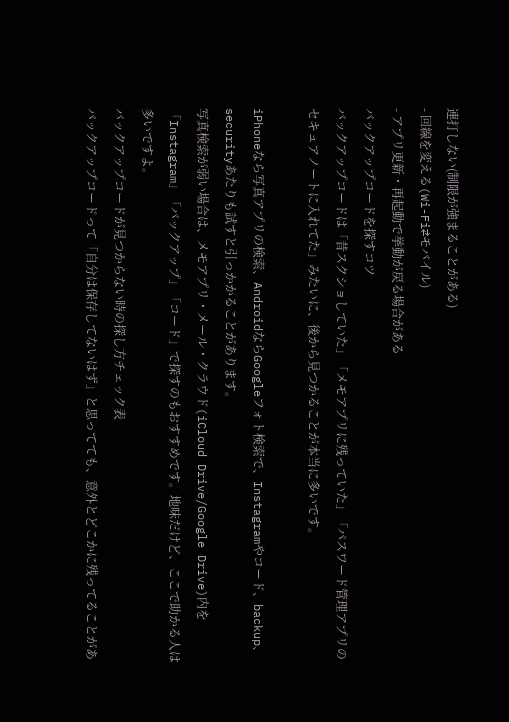連打しない(制限が強まることがある)
- 回線を変える(Wi-Fi⇄モバイル)
- アプリ更新・再起動で挙動が戻る場合がある
バックアップコードを探すコツ
バックアップコードは「昔スクショしていた」「メモアプリに残っていた」「パスワード管理アプリのセキュアノートに入れてた」みたいに、後から見つかることが本当に多いです。

iPhoneなら写真アプリの検索、AndroidならGoogleフォト検索で、Instagramやコード、backup、securityあたりも試すと引っかかることがあります。
写真検索が弱い場合は、メモアプリ・メール・クラウド(iCloud Drive/Google Drive)内を「Instagram」「バックアップ」「コード」で探すのもおすすめです。地味だけど、ここで助かる人は多いですよ。
バックアップコードが見つからない時の探し方チェック表
バックアップコードって「自分は保存してないはず」と思ってても、意外とどこかに残ってることがあ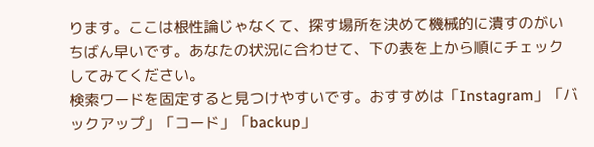ります。ここは根性論じゃなくて、探す場所を決めて機械的に潰すのがいちばん早いです。あなたの状況に合わせて、下の表を上から順にチェックしてみてください。
検索ワードを固定すると見つけやすいです。おすすめは「Instagram」「バックアップ」「コード」「backup」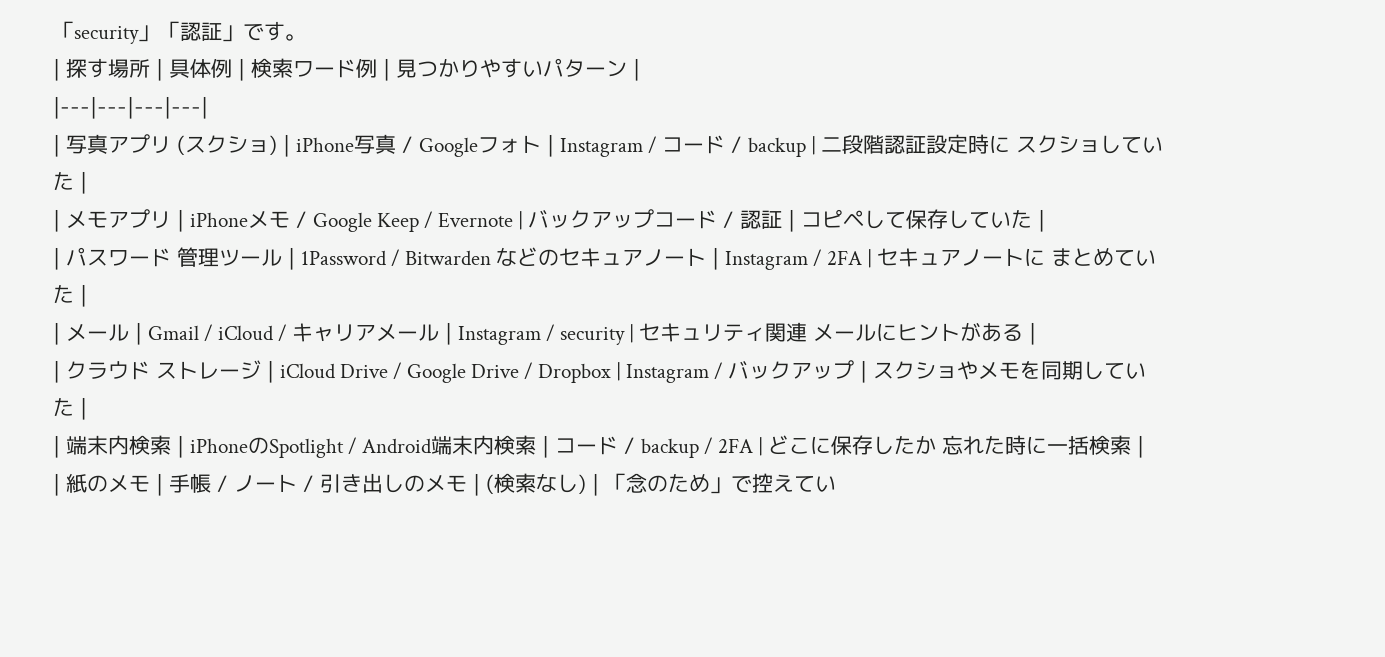「security」「認証」です。
| 探す場所 | 具体例 | 検索ワード例 | 見つかりやすいパターン |
|---|---|---|---|
| 写真アプリ (スクショ) | iPhone写真 / Googleフォト | Instagram / コード / backup | 二段階認証設定時に スクショしていた |
| メモアプリ | iPhoneメモ / Google Keep / Evernote | バックアップコード / 認証 | コピペして保存していた |
| パスワード 管理ツール | 1Password / Bitwarden などのセキュアノート | Instagram / 2FA | セキュアノートに まとめていた |
| メール | Gmail / iCloud / キャリアメール | Instagram / security | セキュリティ関連 メールにヒントがある |
| クラウド ストレージ | iCloud Drive / Google Drive / Dropbox | Instagram / バックアップ | スクショやメモを同期していた |
| 端末内検索 | iPhoneのSpotlight / Android端末内検索 | コード / backup / 2FA | どこに保存したか 忘れた時に一括検索 |
| 紙のメモ | 手帳 / ノート / 引き出しのメモ | (検索なし) | 「念のため」で控えてい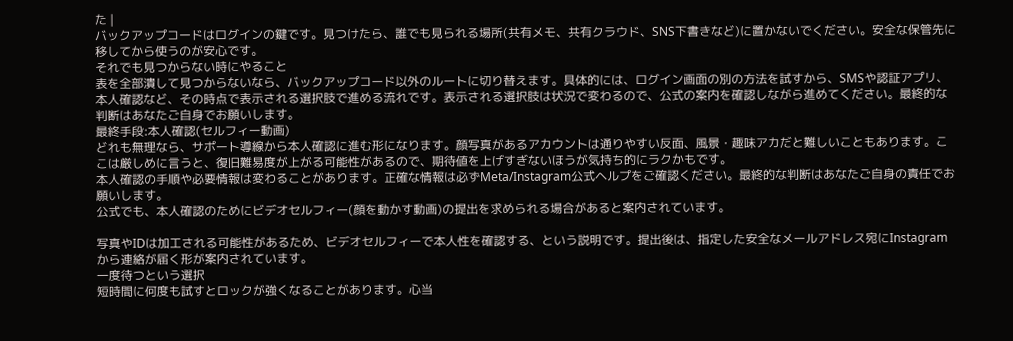た |
バックアップコードはログインの鍵です。見つけたら、誰でも見られる場所(共有メモ、共有クラウド、SNS下書きなど)に置かないでください。安全な保管先に移してから使うのが安心です。
それでも見つからない時にやること
表を全部潰して見つからないなら、バックアップコード以外のルートに切り替えます。具体的には、ログイン画面の別の方法を試すから、SMSや認証アプリ、本人確認など、その時点で表示される選択肢で進める流れです。表示される選択肢は状況で変わるので、公式の案内を確認しながら進めてください。最終的な判断はあなたご自身でお願いします。
最終手段:本人確認(セルフィー動画)
どれも無理なら、サポート導線から本人確認に進む形になります。顔写真があるアカウントは通りやすい反面、風景・趣味アカだと難しいこともあります。ここは厳しめに言うと、復旧難易度が上がる可能性があるので、期待値を上げすぎないほうが気持ち的にラクかもです。
本人確認の手順や必要情報は変わることがあります。正確な情報は必ずMeta/Instagram公式ヘルプをご確認ください。最終的な判断はあなたご自身の責任でお願いします。
公式でも、本人確認のためにビデオセルフィー(顔を動かす動画)の提出を求められる場合があると案内されています。

写真やIDは加工される可能性があるため、ビデオセルフィーで本人性を確認する、という説明です。提出後は、指定した安全なメールアドレス宛にInstagramから連絡が届く形が案内されています。
一度待つという選択
短時間に何度も試すとロックが強くなることがあります。心当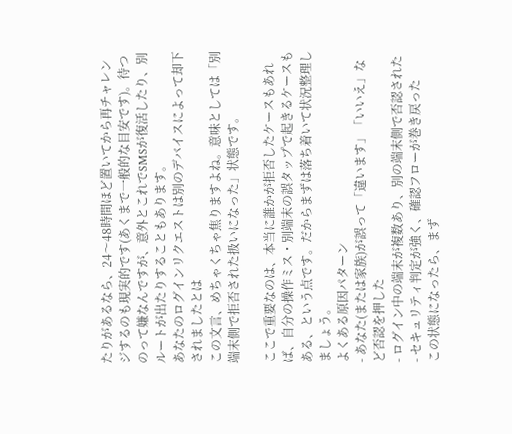たりがあるなら、24〜48時間ほど置いてから再チャレンジするのも現実的です(あくまで一般的な目安です)。待つのって嫌なんですが、意外とこれでSMSが復活したり、別ルートが出たりすることもあります。
あなたのログインリクエストは別のデバイスによって却下されましたとは
この文言、めちゃくちゃ焦りますよね。意味としては「別端末側で拒否された扱いになった」状態です。

ここで重要なのは、本当に誰かが拒否したケースもあれば、自分の操作ミス・別端末の誤タップで起きるケースもある、という点です。だからまずは落ち着いて状況整理しましょう。
よくある原因パターン
- あなた(または家族)が誤って「違います」「いいえ」など否認を押した
- ログイン中の端末が複数あり、別の端末側で否認された
- セキュリティ判定が強く、確認フローが巻き戻った
この状態になったら、まず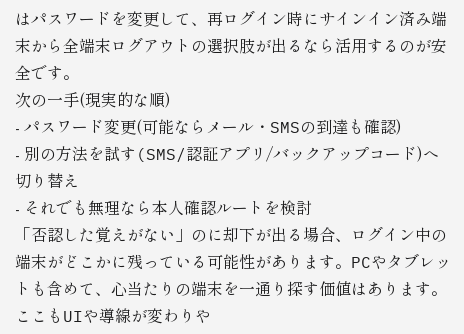はパスワードを変更して、再ログイン時にサインイン済み端末から全端末ログアウトの選択肢が出るなら活用するのが安全です。
次の一手(現実的な順)
- パスワード変更(可能ならメール・SMSの到達も確認)
- 別の方法を試す(SMS/認証アプリ/バックアップコード)へ切り替え
- それでも無理なら本人確認ルートを検討
「否認した覚えがない」のに却下が出る場合、ログイン中の端末がどこかに残っている可能性があります。PCやタブレットも含めて、心当たりの端末を一通り探す価値はあります。
ここもUIや導線が変わりや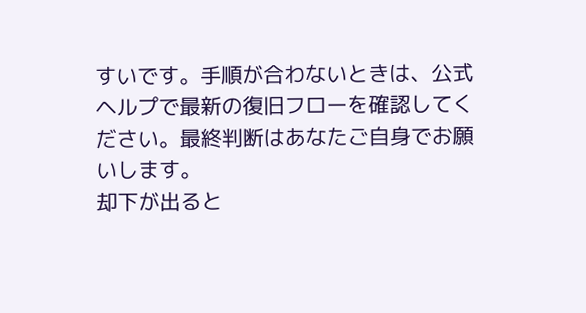すいです。手順が合わないときは、公式ヘルプで最新の復旧フローを確認してください。最終判断はあなたご自身でお願いします。
却下が出ると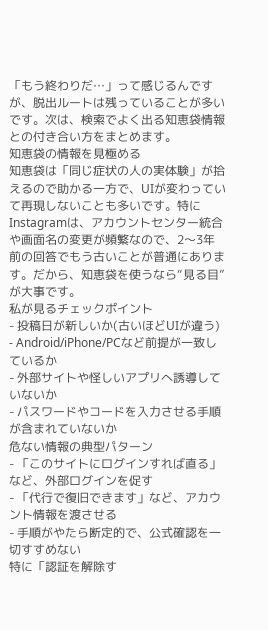「もう終わりだ…」って感じるんですが、脱出ルートは残っていることが多いです。次は、検索でよく出る知恵袋情報との付き合い方をまとめます。
知恵袋の情報を見極める
知恵袋は「同じ症状の人の実体験」が拾えるので助かる一方で、UIが変わっていて再現しないことも多いです。特にInstagramは、アカウントセンター統合や画面名の変更が頻繁なので、2〜3年前の回答でもう古いことが普通にあります。だから、知恵袋を使うなら“見る目”が大事です。
私が見るチェックポイント
- 投稿日が新しいか(古いほどUIが違う)
- Android/iPhone/PCなど前提が一致しているか
- 外部サイトや怪しいアプリへ誘導していないか
- パスワードやコードを入力させる手順が含まれていないか
危ない情報の典型パターン
- 「このサイトにログインすれば直る」など、外部ログインを促す
- 「代行で復旧できます」など、アカウント情報を渡させる
- 手順がやたら断定的で、公式確認を一切すすめない
特に「認証を解除す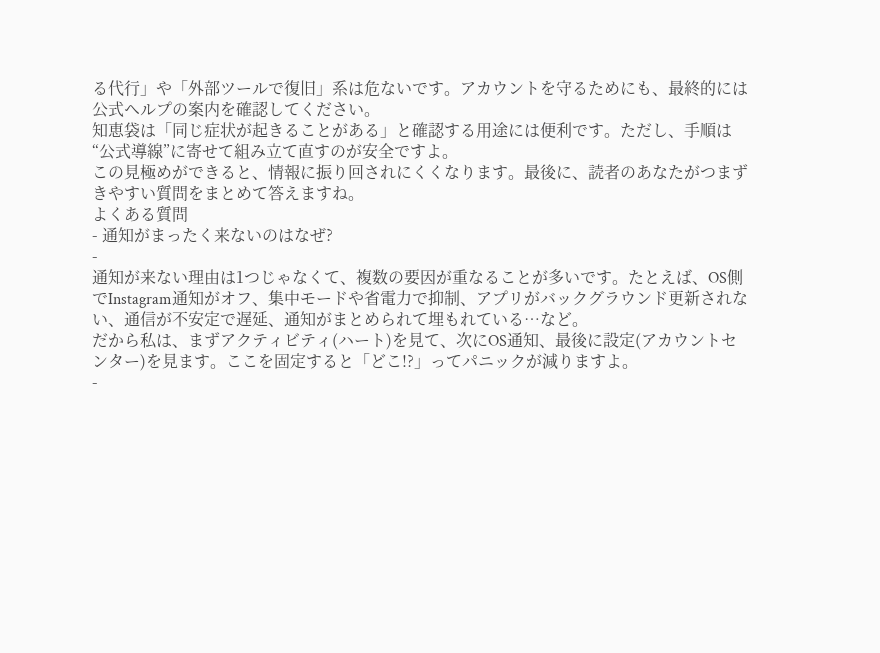る代行」や「外部ツールで復旧」系は危ないです。アカウントを守るためにも、最終的には公式ヘルプの案内を確認してください。
知恵袋は「同じ症状が起きることがある」と確認する用途には便利です。ただし、手順は“公式導線”に寄せて組み立て直すのが安全ですよ。
この見極めができると、情報に振り回されにくくなります。最後に、読者のあなたがつまずきやすい質問をまとめて答えますね。
よくある質問
- 通知がまったく来ないのはなぜ?
-
通知が来ない理由は1つじゃなくて、複数の要因が重なることが多いです。たとえば、OS側でInstagram通知がオフ、集中モードや省電力で抑制、アプリがバックグラウンド更新されない、通信が不安定で遅延、通知がまとめられて埋もれている…など。
だから私は、まずアクティビティ(ハート)を見て、次にOS通知、最後に設定(アカウントセンター)を見ます。ここを固定すると「どこ!?」ってパニックが減りますよ。
-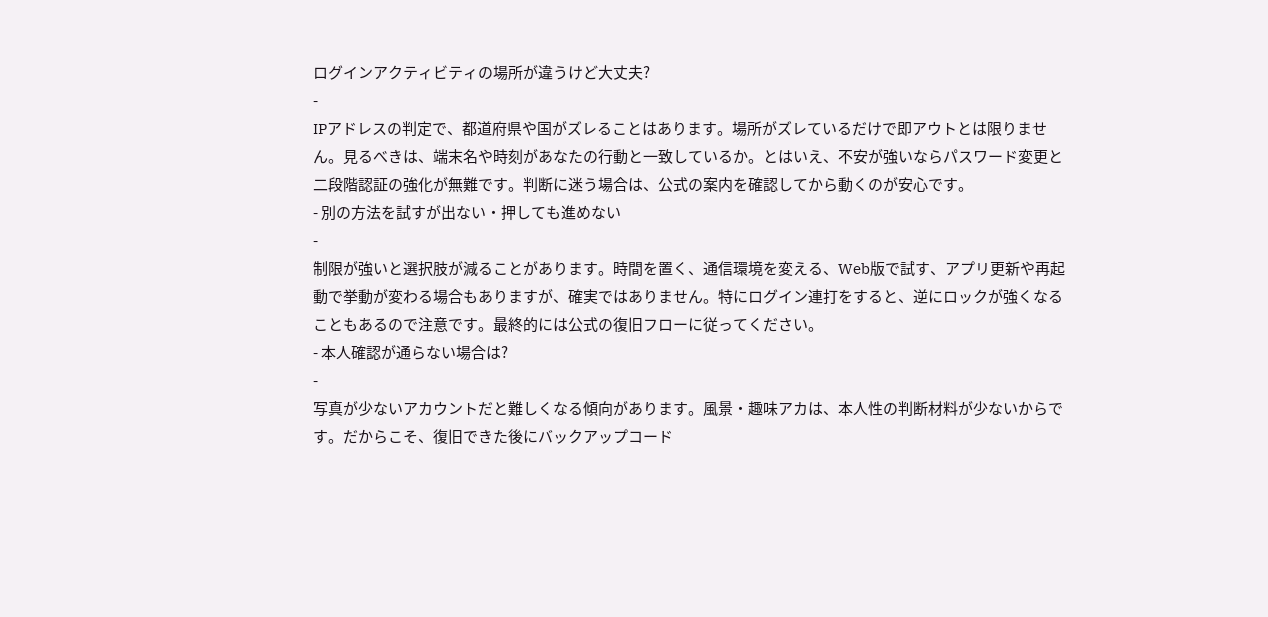ログインアクティビティの場所が違うけど大丈夫?
-
IPアドレスの判定で、都道府県や国がズレることはあります。場所がズレているだけで即アウトとは限りません。見るべきは、端末名や時刻があなたの行動と一致しているか。とはいえ、不安が強いならパスワード変更と二段階認証の強化が無難です。判断に迷う場合は、公式の案内を確認してから動くのが安心です。
- 別の方法を試すが出ない・押しても進めない
-
制限が強いと選択肢が減ることがあります。時間を置く、通信環境を変える、Web版で試す、アプリ更新や再起動で挙動が変わる場合もありますが、確実ではありません。特にログイン連打をすると、逆にロックが強くなることもあるので注意です。最終的には公式の復旧フローに従ってください。
- 本人確認が通らない場合は?
-
写真が少ないアカウントだと難しくなる傾向があります。風景・趣味アカは、本人性の判断材料が少ないからです。だからこそ、復旧できた後にバックアップコード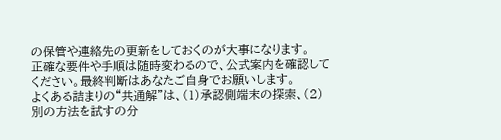の保管や連絡先の更新をしておくのが大事になります。
正確な要件や手順は随時変わるので、公式案内を確認してください。最終判断はあなたご自身でお願いします。
よくある詰まりの“共通解”は、(1)承認側端末の探索、(2)別の方法を試すの分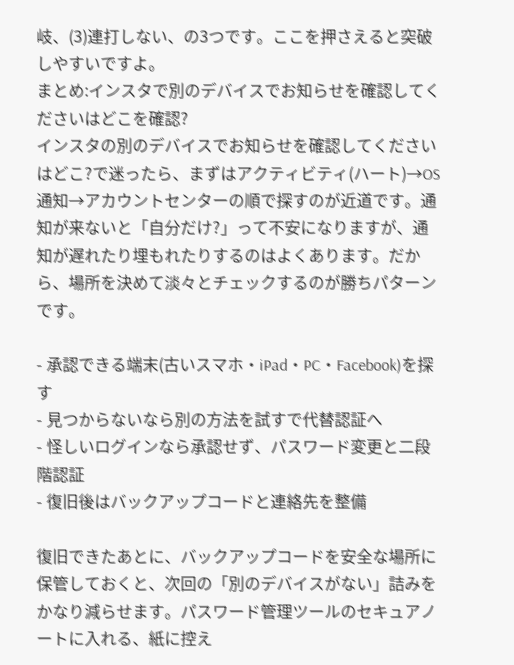岐、(3)連打しない、の3つです。ここを押さえると突破しやすいですよ。
まとめ:インスタで別のデバイスでお知らせを確認してくださいはどこを確認?
インスタの別のデバイスでお知らせを確認してくださいはどこ?で迷ったら、まずはアクティビティ(ハート)→OS通知→アカウントセンターの順で探すのが近道です。通知が来ないと「自分だけ?」って不安になりますが、通知が遅れたり埋もれたりするのはよくあります。だから、場所を決めて淡々とチェックするのが勝ちパターンです。

- 承認できる端末(古いスマホ・iPad・PC・Facebook)を探す
- 見つからないなら別の方法を試すで代替認証へ
- 怪しいログインなら承認せず、パスワード変更と二段階認証
- 復旧後はバックアップコードと連絡先を整備

復旧できたあとに、バックアップコードを安全な場所に保管しておくと、次回の「別のデバイスがない」詰みをかなり減らせます。パスワード管理ツールのセキュアノートに入れる、紙に控え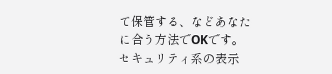て保管する、などあなたに合う方法でOKです。
セキュリティ系の表示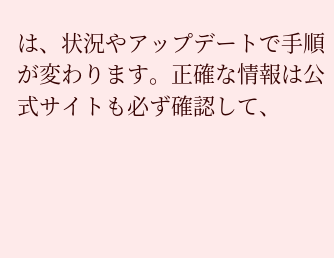は、状況やアップデートで手順が変わります。正確な情報は公式サイトも必ず確認して、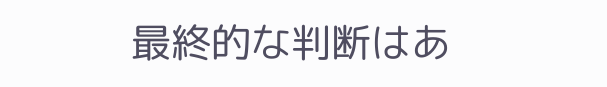最終的な判断はあ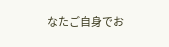なたご自身でお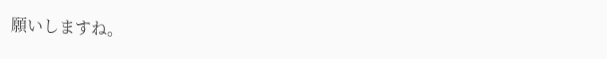願いしますね。